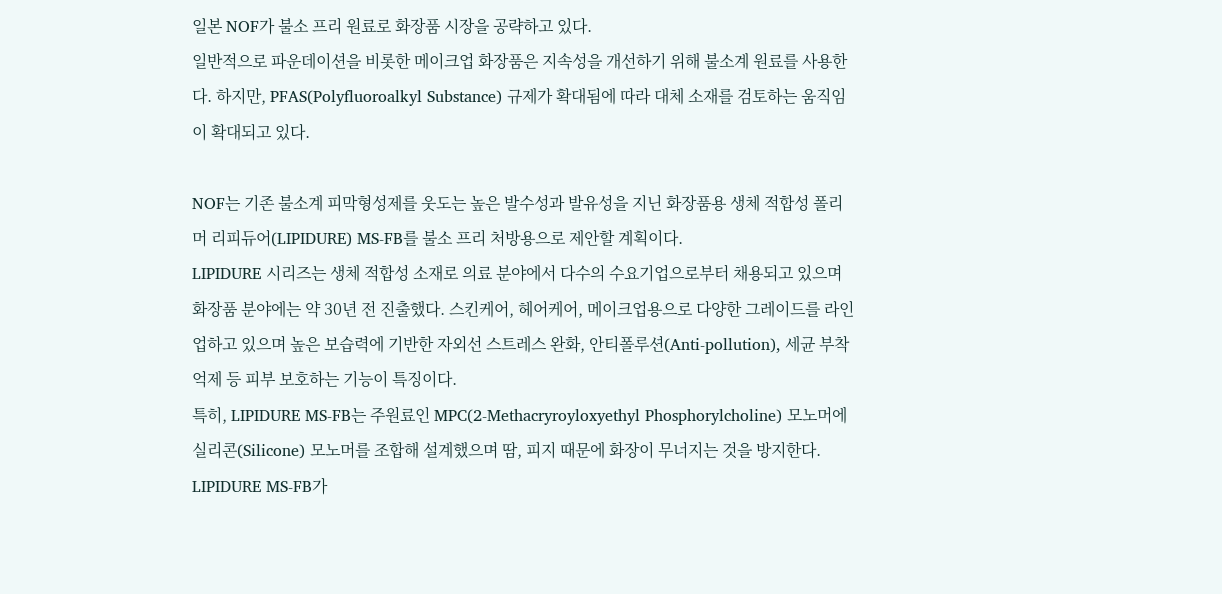일본 NOF가 불소 프리 원료로 화장품 시장을 공략하고 있다.
일반적으로 파운데이션을 비롯한 메이크업 화장품은 지속성을 개선하기 위해 불소계 원료를 사용한다. 하지만, PFAS(Polyfluoroalkyl Substance) 규제가 확대됨에 따라 대체 소재를 검토하는 움직임이 확대되고 있다.

NOF는 기존 불소계 피막형성제를 웃도는 높은 발수성과 발유성을 지닌 화장품용 생체 적합성 폴리머 리피듀어(LIPIDURE) MS-FB를 불소 프리 처방용으로 제안할 계획이다.
LIPIDURE 시리즈는 생체 적합성 소재로 의료 분야에서 다수의 수요기업으로부터 채용되고 있으며 화장품 분야에는 약 30년 전 진출했다. 스킨케어, 헤어케어, 메이크업용으로 다양한 그레이드를 라인업하고 있으며 높은 보습력에 기반한 자외선 스트레스 완화, 안티폴루션(Anti-pollution), 세균 부착 억제 등 피부 보호하는 기능이 특징이다.
특히, LIPIDURE MS-FB는 주원료인 MPC(2-Methacryroyloxyethyl Phosphorylcholine) 모노머에 실리콘(Silicone) 모노머를 조합해 설계했으며 땀, 피지 때문에 화장이 무너지는 것을 방지한다.
LIPIDURE MS-FB가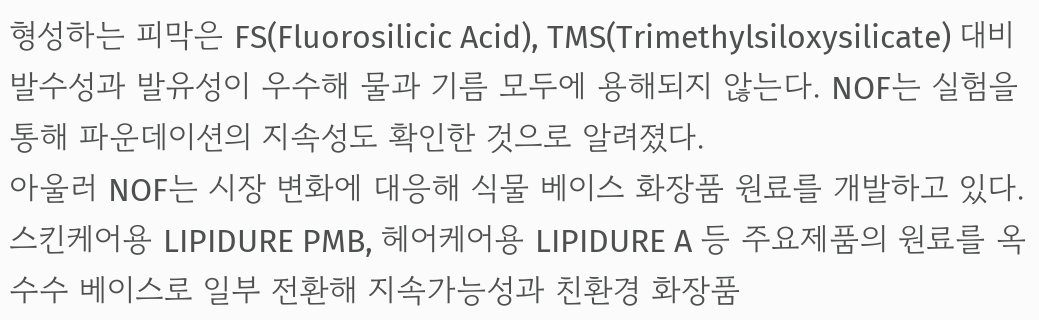형성하는 피막은 FS(Fluorosilicic Acid), TMS(Trimethylsiloxysilicate) 대비 발수성과 발유성이 우수해 물과 기름 모두에 용해되지 않는다. NOF는 실험을 통해 파운데이션의 지속성도 확인한 것으로 알려졌다.
아울러 NOF는 시장 변화에 대응해 식물 베이스 화장품 원료를 개발하고 있다. 스킨케어용 LIPIDURE PMB, 헤어케어용 LIPIDURE A 등 주요제품의 원료를 옥수수 베이스로 일부 전환해 지속가능성과 친환경 화장품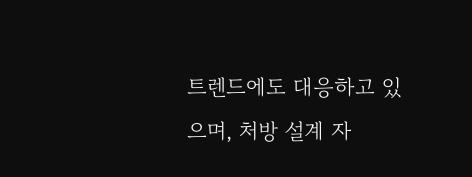트렌드에도 대응하고 있으며, 처방 설계 자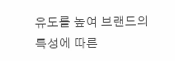유도를 높여 브랜드의 특성에 따른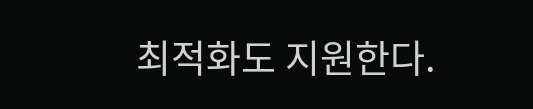최적화도 지원한다.